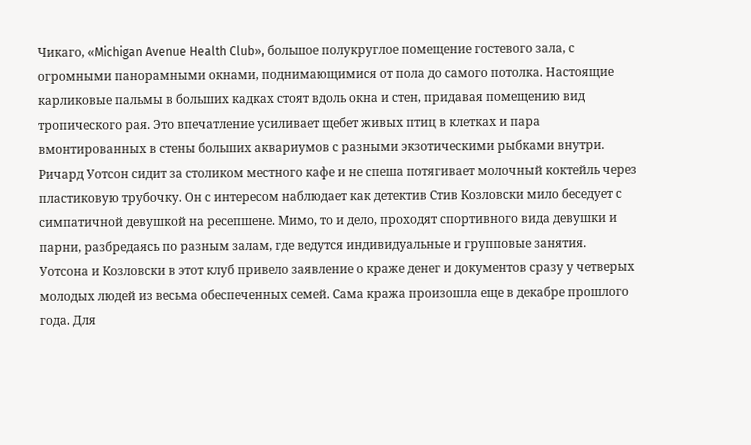Чикаго, «Michigan Avenue Health Club», большое полукруглое помещение гостевого зала, с огромными панорамными окнами, поднимающимися от пола до самого потолка. Настоящие карликовые пальмы в больших кадках стоят вдоль окна и стен, придавая помещению вид тропического рая. Это впечатление усиливает щебет живых птиц в клетках и пара вмонтированных в стены больших аквариумов с разными экзотическими рыбками внутри. Ричард Уотсон сидит за столиком местного кафе и не спеша потягивает молочный коктейль через пластиковую трубочку. Он с интересом наблюдает как детектив Стив Козловски мило беседует с симпатичной девушкой на ресепшене. Мимо, то и дело, проходят спортивного вида девушки и парни, разбредаясь по разным залам, где ведутся индивидуальные и групповые занятия.
Уотсона и Козловски в этот клуб привело заявление о краже денег и документов сразу у четверых молодых людей из весьма обеспеченных семей. Сама кража произошла еще в декабре прошлого года. Для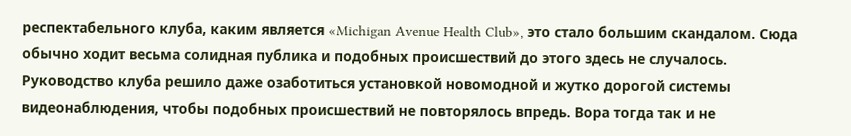респектабельного клуба, каким является «Michigan Avenue Health Club», это стало большим скандалом. Сюда обычно ходит весьма солидная публика и подобных происшествий до этого здесь не случалось. Руководство клуба решило даже озаботиться установкой новомодной и жутко дорогой системы видеонаблюдения, чтобы подобных происшествий не повторялось впредь. Вора тогда так и не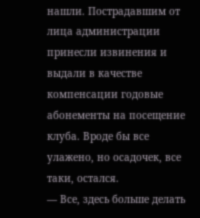нашли. Пострадавшим от лица администрации принесли извинения и выдали в качестве компенсации годовые абонементы на посещение клуба. Вроде бы все улажено, но осадочек, все таки, остался.
— Все, здесь больше делать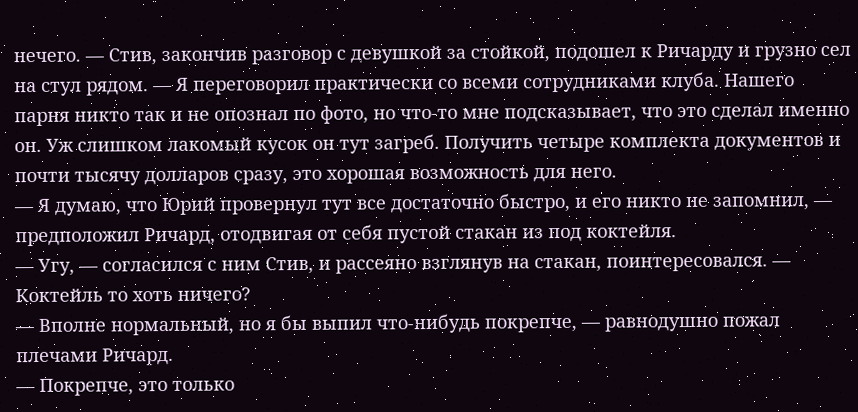нечего. — Стив, закончив разговор с девушкой за стойкой, подошел к Ричарду и грузно сел на стул рядом. — Я переговорил практически со всеми сотрудниками клуба. Нашего парня никто так и не опознал по фото, но что-то мне подсказывает, что это сделал именно он. Уж слишком лакомый кусок он тут загреб. Получить четыре комплекта документов и почти тысячу долларов сразу, это хорошая возможность для него.
— Я думаю, что Юрий провернул тут все достаточно быстро, и его никто не запомнил, — предположил Ричард, отодвигая от себя пустой стакан из под коктейля.
— Угу, — согласился с ним Стив, и рассеяно взглянув на стакан, поинтересовался. — Коктейль то хоть ничего?
— Вполне нормальный, но я бы выпил что-нибудь покрепче, — равнодушно пожал плечами Ричард.
— Покрепче, это только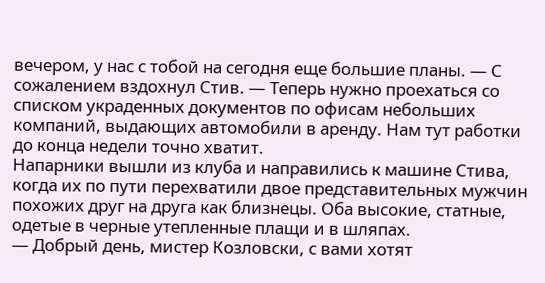вечером, у нас с тобой на сегодня еще большие планы. — С сожалением вздохнул Стив. — Теперь нужно проехаться со списком украденных документов по офисам небольших компаний, выдающих автомобили в аренду. Нам тут работки до конца недели точно хватит.
Напарники вышли из клуба и направились к машине Стива, когда их по пути перехватили двое представительных мужчин похожих друг на друга как близнецы. Оба высокие, статные, одетые в черные утепленные плащи и в шляпах.
— Добрый день, мистер Козловски, с вами хотят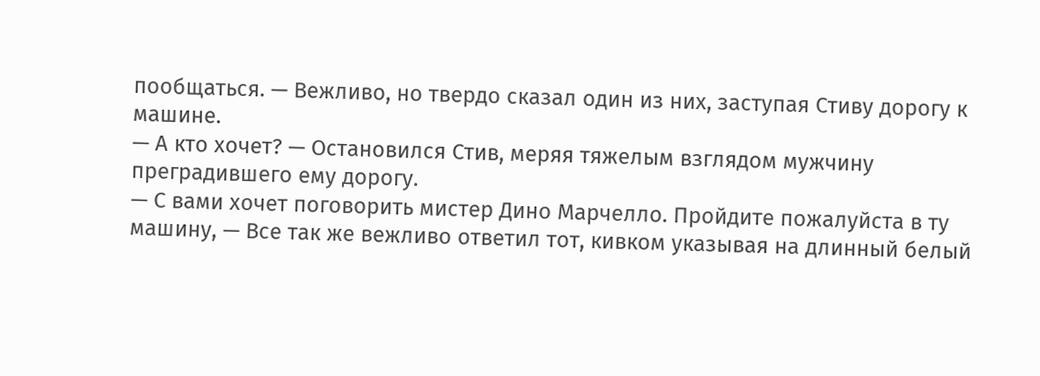пообщаться. — Вежливо, но твердо сказал один из них, заступая Стиву дорогу к машине.
— А кто хочет? — Остановился Стив, меряя тяжелым взглядом мужчину преградившего ему дорогу.
— С вами хочет поговорить мистер Дино Марчелло. Пройдите пожалуйста в ту машину, — Все так же вежливо ответил тот, кивком указывая на длинный белый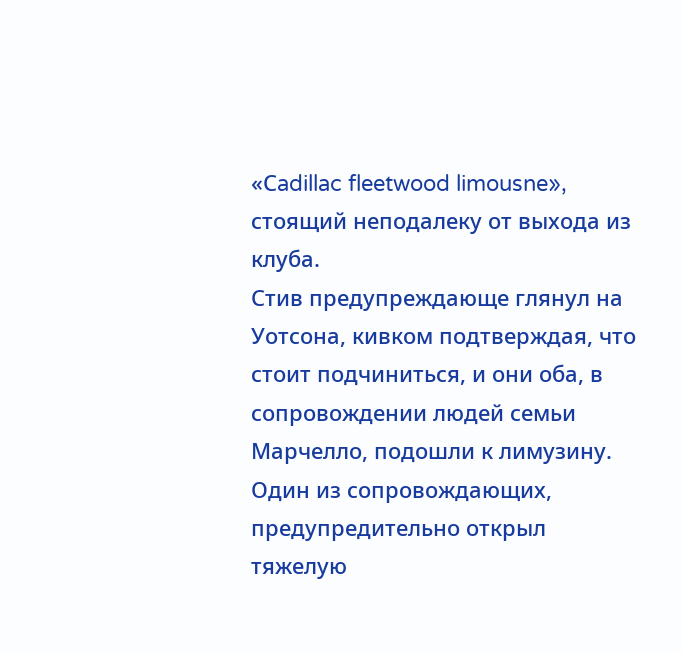«Сadillac fleetwood limousne», стоящий неподалеку от выхода из клуба.
Стив предупреждающе глянул на Уотсона, кивком подтверждая, что стоит подчиниться, и они оба, в сопровождении людей семьи Марчелло, подошли к лимузину. Один из сопровождающих, предупредительно открыл тяжелую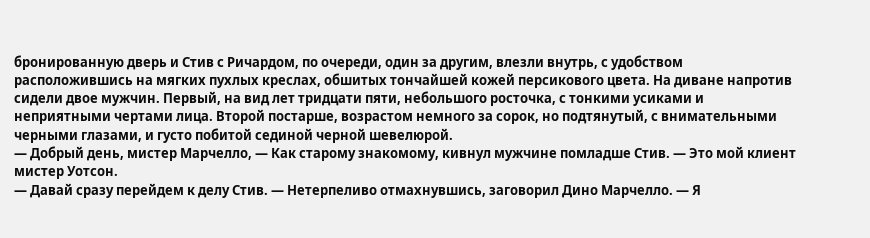бронированную дверь и Стив с Ричардом, по очереди, один за другим, влезли внутрь, с удобством расположившись на мягких пухлых креслах, обшитых тончайшей кожей персикового цвета. На диване напротив сидели двое мужчин. Первый, на вид лет тридцати пяти, небольшого росточка, с тонкими усиками и неприятными чертами лица. Второй постарше, возрастом немного за сорок, но подтянутый, с внимательными черными глазами, и густо побитой сединой черной шевелюрой.
— Добрый день, мистер Марчелло, — Как старому знакомому, кивнул мужчине помладше Стив. — Это мой клиент мистер Уотсон.
— Давай сразу перейдем к делу Стив. — Нетерпеливо отмахнувшись, заговорил Дино Марчелло. — Я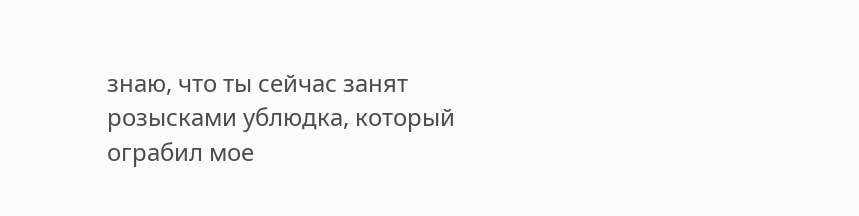знаю, что ты сейчас занят розысками ублюдка, который ограбил мое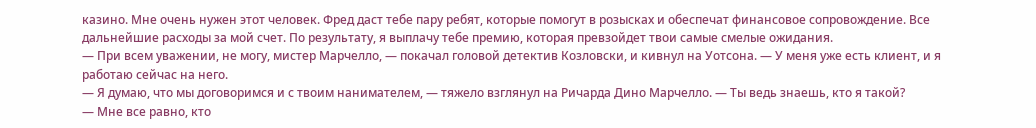казино. Мне очень нужен этот человек. Фред даст тебе пару ребят, которые помогут в розысках и обеспечат финансовое сопровождение. Все дальнейшие расходы за мой счет. По результату, я выплачу тебе премию, которая превзойдет твои самые смелые ожидания.
— При всем уважении, не могу, мистер Марчелло, — покачал головой детектив Козловски, и кивнул на Уотсона. — У меня уже есть клиент, и я работаю сейчас на него.
— Я думаю, что мы договоримся и с твоим нанимателем, — тяжело взглянул на Ричарда Дино Марчелло. — Ты ведь знаешь, кто я такой?
— Мне все равно, кто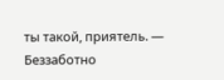ты такой, приятель. — Беззаботно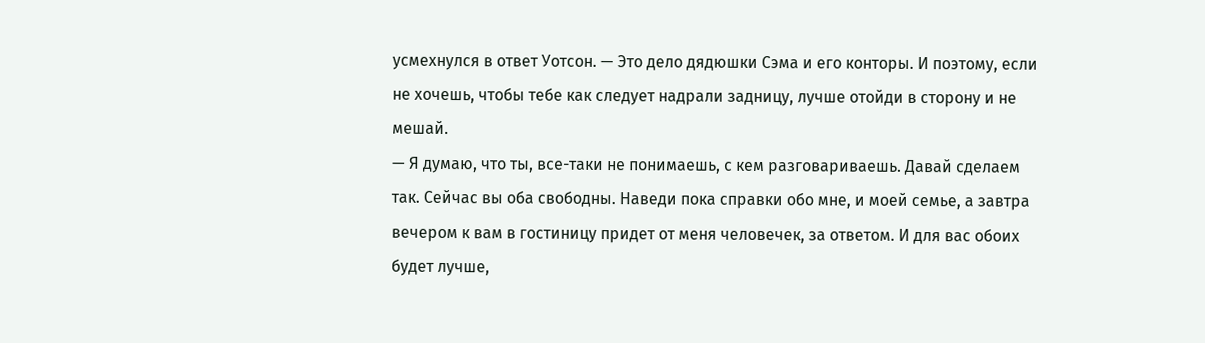усмехнулся в ответ Уотсон. — Это дело дядюшки Сэма и его конторы. И поэтому, если не хочешь, чтобы тебе как следует надрали задницу, лучше отойди в сторону и не мешай.
— Я думаю, что ты, все-таки не понимаешь, с кем разговариваешь. Давай сделаем так. Сейчас вы оба свободны. Наведи пока справки обо мне, и моей семье, а завтра вечером к вам в гостиницу придет от меня человечек, за ответом. И для вас обоих будет лучше,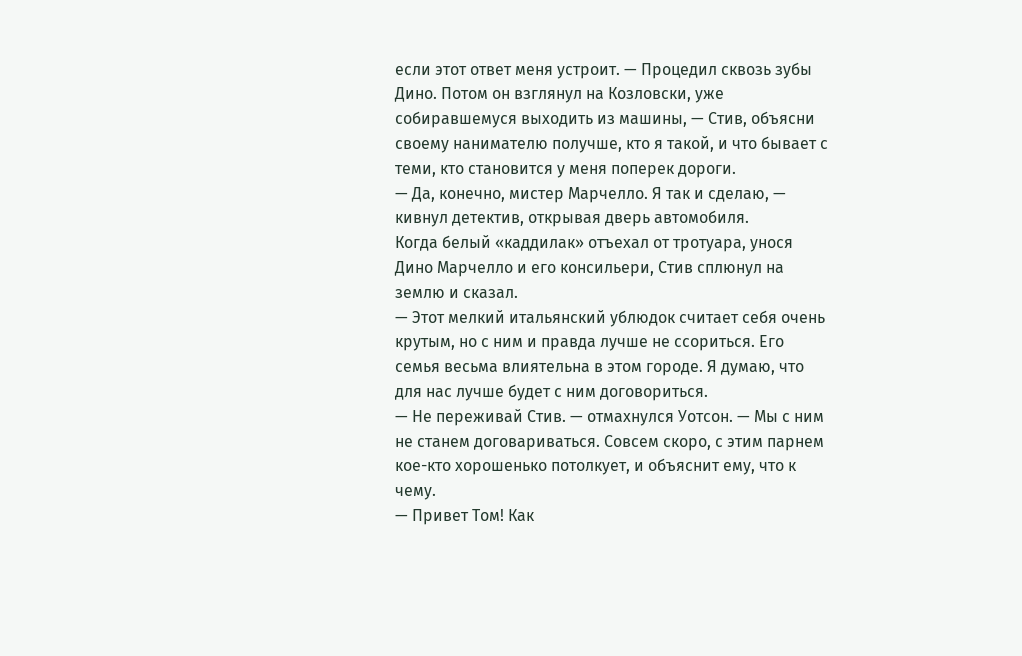если этот ответ меня устроит. — Процедил сквозь зубы Дино. Потом он взглянул на Козловски, уже собиравшемуся выходить из машины, — Стив, объясни своему нанимателю получше, кто я такой, и что бывает с теми, кто становится у меня поперек дороги.
— Да, конечно, мистер Марчелло. Я так и сделаю, — кивнул детектив, открывая дверь автомобиля.
Когда белый «каддилак» отъехал от тротуара, унося Дино Марчелло и его консильери, Стив сплюнул на землю и сказал.
— Этот мелкий итальянский ублюдок считает себя очень крутым, но с ним и правда лучше не ссориться. Его семья весьма влиятельна в этом городе. Я думаю, что для нас лучше будет с ним договориться.
— Не переживай Стив. — отмахнулся Уотсон. — Мы с ним не станем договариваться. Совсем скоро, с этим парнем кое-кто хорошенько потолкует, и объяснит ему, что к чему.
— Привет Том! Как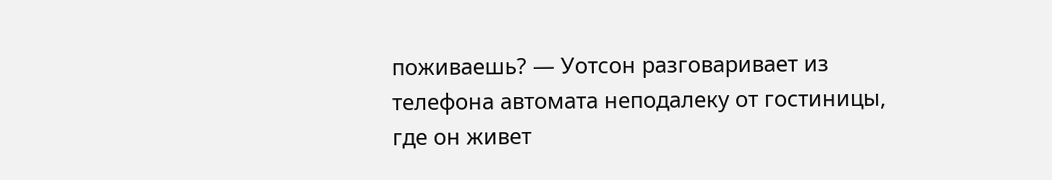поживаешь? — Уотсон разговаривает из телефона автомата неподалеку от гостиницы, где он живет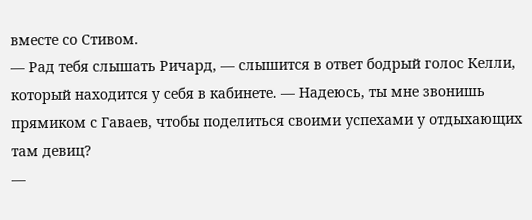вместе со Стивом.
— Рад тебя слышать Ричард, — слышится в ответ бодрый голос Келли, который находится у себя в кабинете. — Надеюсь, ты мне звонишь прямиком с Гаваев, чтобы поделиться своими успехами у отдыхающих там девиц?
—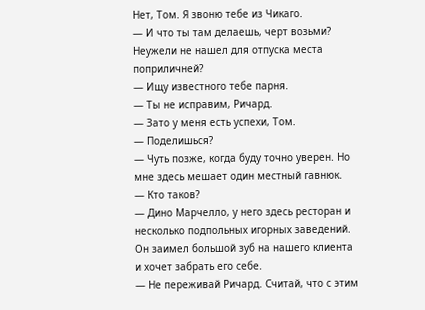Нет, Том. Я звоню тебе из Чикаго.
— И что ты там делаешь, черт возьми? Неужели не нашел для отпуска места поприличней?
— Ищу известного тебе парня.
— Ты не исправим, Ричард.
— Зато у меня есть успехи, Том.
— Поделишься?
— Чуть позже, когда буду точно уверен. Но мне здесь мешает один местный гавнюк.
— Кто таков?
— Дино Марчелло, у него здесь ресторан и несколько подпольных игорных заведений. Он заимел большой зуб на нашего клиента и хочет забрать его себе.
— Не переживай Ричард. Считай, что с этим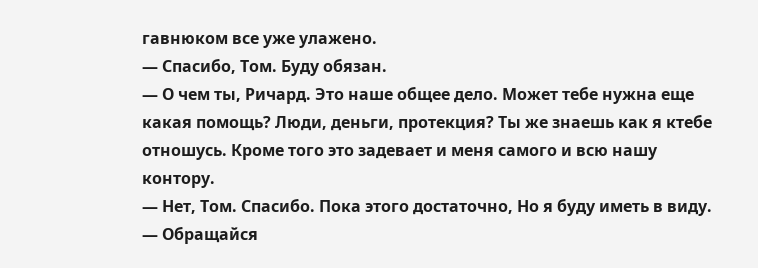гавнюком все уже улажено.
— Спасибо, Том. Буду обязан.
— О чем ты, Ричард. Это наше общее дело. Может тебе нужна еще какая помощь? Люди, деньги, протекция? Ты же знаешь как я ктебе отношусь. Кроме того это задевает и меня самого и всю нашу контору.
— Нет, Том. Спасибо. Пока этого достаточно, Но я буду иметь в виду.
— Обращайся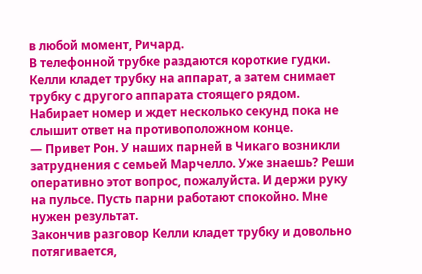в любой момент, Ричард.
В телефонной трубке раздаются короткие гудки. Келли кладет трубку на аппарат, а затем снимает трубку с другого аппарата стоящего рядом. Набирает номер и ждет несколько секунд пока не слышит ответ на противоположном конце.
— Привет Рон. У наших парней в Чикаго возникли затруднения с семьей Марчелло. Уже знаешь? Реши оперативно этот вопрос, пожалуйста. И держи руку на пульсе. Пусть парни работают спокойно. Мне нужен результат.
Закончив разговор Келли кладет трубку и довольно потягивается,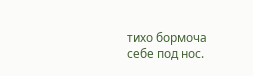тихо бормоча себе под нос.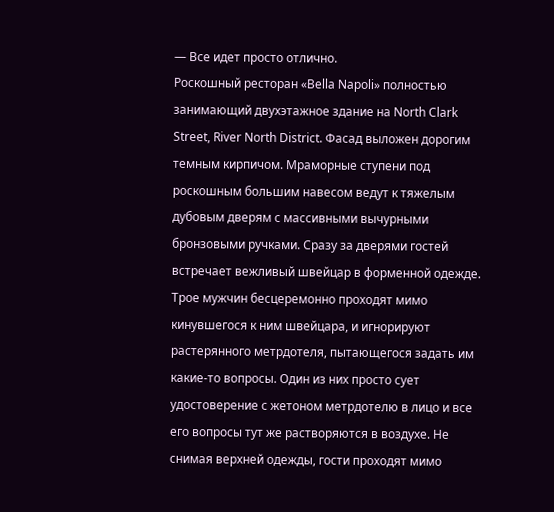— Все идет просто отлично.
Роскошный ресторан «Bella Napoli» полностью занимающий двухэтажное здание на North Clark Street, River North District. Фасад выложен дорогим темным кирпичом. Мраморные ступени под роскошным большим навесом ведут к тяжелым дубовым дверям с массивными вычурными бронзовыми ручками. Сразу за дверями гостей встречает вежливый швейцар в форменной одежде.
Трое мужчин бесцеремонно проходят мимо кинувшегося к ним швейцара, и игнорируют растерянного метрдотеля, пытающегося задать им какие-то вопросы. Один из них просто сует удостоверение с жетоном метрдотелю в лицо и все его вопросы тут же растворяются в воздухе. Не снимая верхней одежды, гости проходят мимо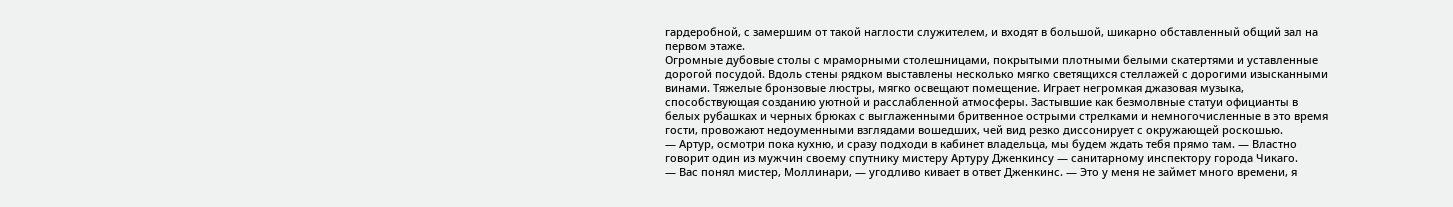гардеробной, с замершим от такой наглости служителем, и входят в большой, шикарно обставленный общий зал на первом этаже.
Огромные дубовые столы с мраморными столешницами, покрытыми плотными белыми скатертями и уставленные дорогой посудой. Вдоль стены рядком выставлены несколько мягко светящихся стеллажей с дорогими изысканными винами. Тяжелые бронзовые люстры, мягко освещают помещение. Играет негромкая джазовая музыка, способствующая созданию уютной и расслабленной атмосферы. Застывшие как безмолвные статуи официанты в белых рубашках и черных брюках с выглаженными бритвенное острыми стрелками и немногочисленные в это время гости, провожают недоуменными взглядами вошедших, чей вид резко диссонирует с окружающей роскошью.
— Артур, осмотри пока кухню, и сразу подходи в кабинет владельца, мы будем ждать тебя прямо там. — Властно говорит один из мужчин своему спутнику мистеру Артуру Дженкинсу — санитарному инспектору города Чикаго.
— Вас понял мистер, Моллинари, — угодливо кивает в ответ Дженкинс. — Это у меня не займет много времени, я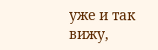уже и так вижу,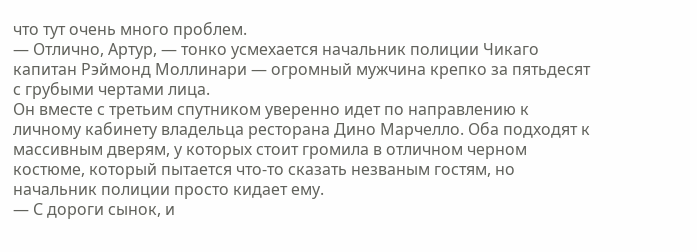что тут очень много проблем.
— Отлично, Артур, — тонко усмехается начальник полиции Чикаго капитан Рэймонд Моллинари — огромный мужчина крепко за пятьдесят с грубыми чертами лица.
Он вместе с третьим спутником уверенно идет по направлению к личному кабинету владельца ресторана Дино Марчелло. Оба подходят к массивным дверям, у которых стоит громила в отличном черном костюме, который пытается что-то сказать незваным гостям, но начальник полиции просто кидает ему.
— С дороги сынок, и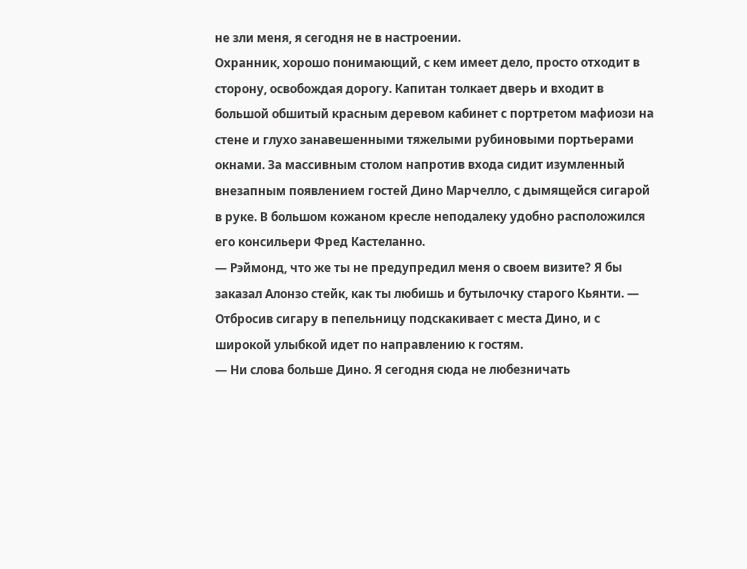не зли меня, я сегодня не в настроении.
Охранник, хорошо понимающий, с кем имеет дело, просто отходит в сторону, освобождая дорогу. Капитан толкает дверь и входит в большой обшитый красным деревом кабинет с портретом мафиози на стене и глухо занавешенными тяжелыми рубиновыми портьерами окнами. За массивным столом напротив входа сидит изумленный внезапным появлением гостей Дино Марчелло, с дымящейся сигарой в руке. В большом кожаном кресле неподалеку удобно расположился его консильери Фред Кастеланно.
— Рэймонд, что же ты не предупредил меня о своем визите? Я бы заказал Алонзо стейк, как ты любишь и бутылочку старого Кьянти. — Отбросив сигару в пепельницу подскакивает с места Дино, и с широкой улыбкой идет по направлению к гостям.
— Ни слова больше Дино. Я сегодня сюда не любезничать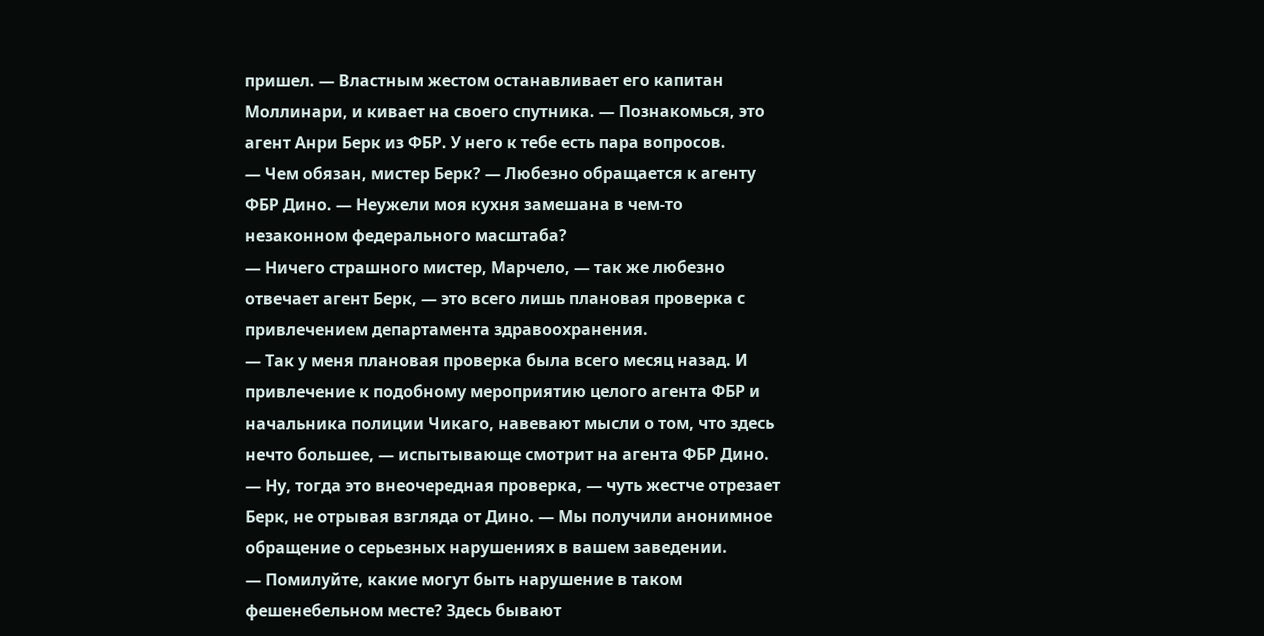пришел. — Властным жестом останавливает его капитан Моллинари, и кивает на своего спутника. — Познакомься, это агент Анри Берк из ФБР. У него к тебе есть пара вопросов.
— Чем обязан, мистер Берк? — Любезно обращается к агенту ФБР Дино. — Неужели моя кухня замешана в чем-то незаконном федерального масштаба?
— Ничего страшного мистер, Марчело, — так же любезно отвечает агент Берк, — это всего лишь плановая проверка с привлечением департамента здравоохранения.
— Так у меня плановая проверка была всего месяц назад. И привлечение к подобному мероприятию целого агента ФБР и начальника полиции Чикаго, навевают мысли о том, что здесь нечто большее, — испытывающе смотрит на агента ФБР Дино.
— Ну, тогда это внеочередная проверка, — чуть жестче отрезает Берк, не отрывая взгляда от Дино. — Мы получили анонимное обращение о серьезных нарушениях в вашем заведении.
— Помилуйте, какие могут быть нарушение в таком фешенебельном месте? Здесь бывают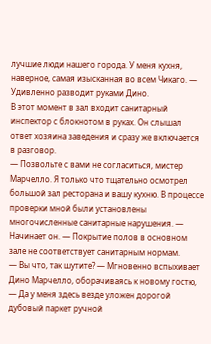лучшие люди нашего города. У меня кухня, наверное, самая изысканная во всем Чикаго. — Удивленно разводит руками Дино.
В этот момент в зал входит санитарный инспектор с блокнотом в руках. Он слышал ответ хозяина заведения и сразу же включается в разговор.
— Позвольте с вами не согласиться, мистер Марчелло. Я только что тщательно осмотрел большой зал ресторана и вашу кухню. В процессе проверки мной были установлены многочисленные санитарные нарушения. — Начинает он. — Покрытие полов в основном зале не соответствует санитарным нормам.
— Вы что, так шутите? — Мгновенно вспыхивает Дино Марчелло, оборачиваясь к новому гостю, — Да у меня здесь везде уложен дорогой дубовый паркет ручной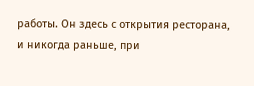работы. Он здесь с открытия ресторана, и никогда раньше, при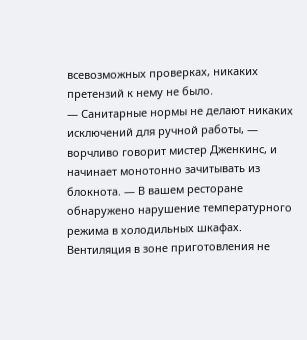всевозможных проверках, никаких претензий к нему не было.
— Санитарные нормы не делают никаких исключений для ручной работы, — ворчливо говорит мистер Дженкинс, и начинает монотонно зачитывать из блокнота. — В вашем ресторане обнаружено нарушение температурного режима в холодильных шкафах. Вентиляция в зоне приготовления не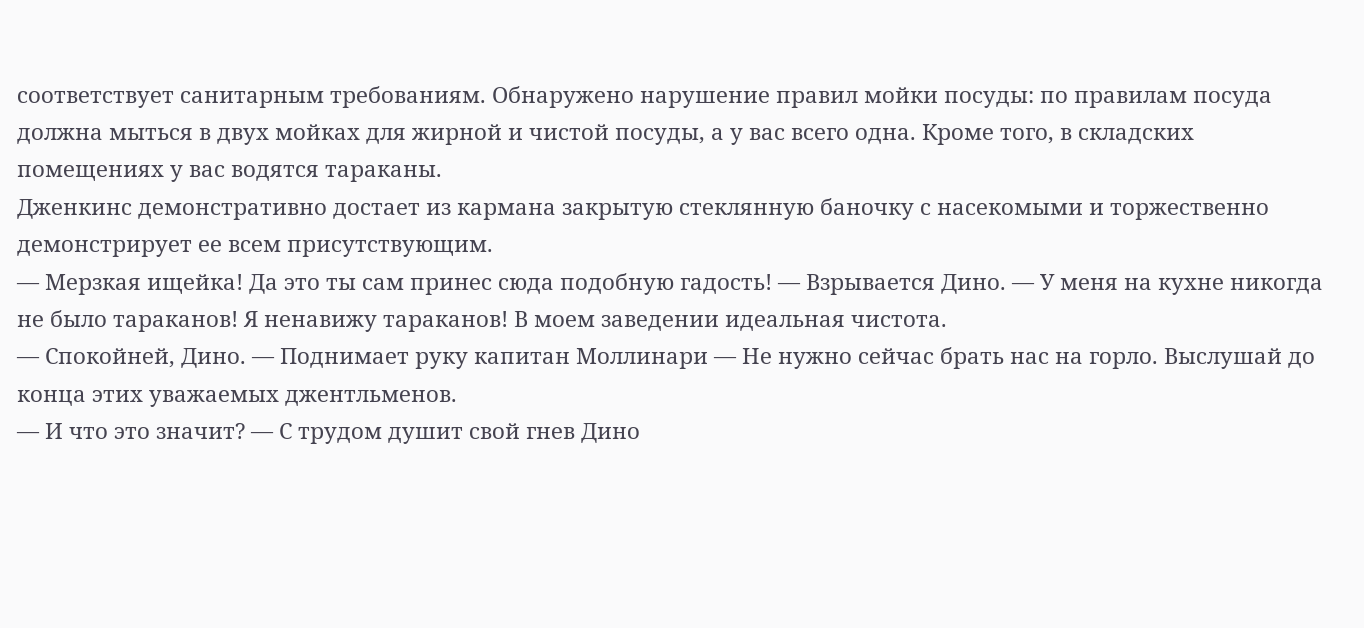соответствует санитарным требованиям. Обнаружено нарушение правил мойки посуды: по правилам посуда должна мыться в двух мойках для жирной и чистой посуды, а у вас всего одна. Кроме того, в складских помещениях у вас водятся тараканы.
Дженкинс демонстративно достает из кармана закрытую стеклянную баночку с насекомыми и торжественно демонстрирует ее всем присутствующим.
— Мерзкая ищейка! Да это ты сам принес сюда подобную гадость! — Взрывается Дино. — У меня на кухне никогда не было тараканов! Я ненавижу тараканов! В моем заведении идеальная чистота.
— Спокойней, Дино. — Поднимает руку капитан Моллинари — Не нужно сейчас брать нас на горло. Выслушай до конца этих уважаемых джентльменов.
— И что это значит? — С трудом душит свой гнев Дино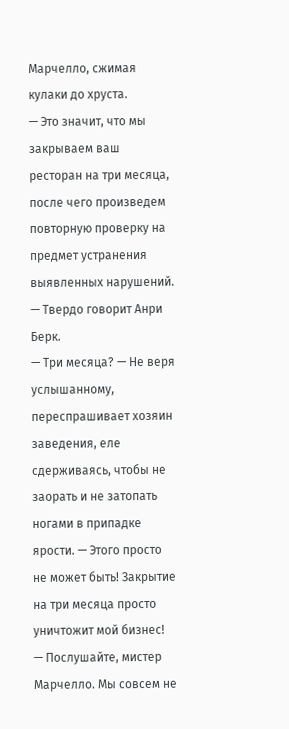Марчелло, сжимая кулаки до хруста.
— Это значит, что мы закрываем ваш ресторан на три месяца, после чего произведем повторную проверку на предмет устранения выявленных нарушений. — Твердо говорит Анри Берк.
— Три месяца? — Не веря услышанному, переспрашивает хозяин заведения, еле сдерживаясь, чтобы не заорать и не затопать ногами в припадке ярости. — Этого просто не может быть! Закрытие на три месяца просто уничтожит мой бизнес!
— Послушайте, мистер Марчелло. Мы совсем не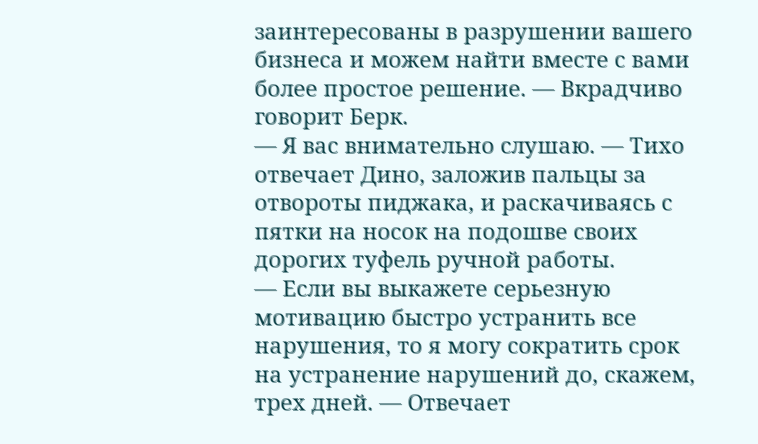заинтересованы в разрушении вашего бизнеса и можем найти вместе с вами более простое решение. — Вкрадчиво говорит Берк.
— Я вас внимательно слушаю. — Тихо отвечает Дино, заложив пальцы за отвороты пиджака, и раскачиваясь с пятки на носок на подошве своих дорогих туфель ручной работы.
— Если вы выкажете серьезную мотивацию быстро устранить все нарушения, то я могу сократить срок на устранение нарушений до, скажем, трех дней. — Отвечает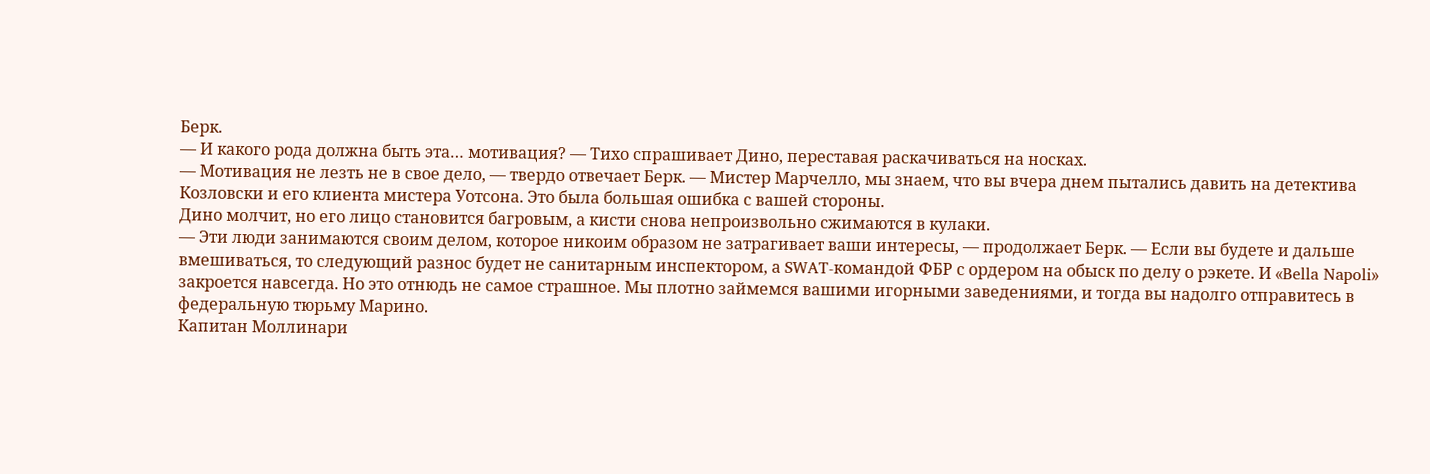Берк.
— И какого рода должна быть эта… мотивация? — Тихо спрашивает Дино, переставая раскачиваться на носках.
— Мотивация не лезть не в свое дело, — твердо отвечает Берк. — Мистер Марчелло, мы знаем, что вы вчера днем пытались давить на детектива Козловски и его клиента мистера Уотсона. Это была большая ошибка с вашей стороны.
Дино молчит, но его лицо становится багровым, а кисти снова непроизвольно сжимаются в кулаки.
— Эти люди занимаются своим делом, которое никоим образом не затрагивает ваши интересы, — продолжает Берк. — Если вы будете и дальше вмешиваться, то следующий разнос будет не санитарным инспектором, а SWAT-командой ФБР с ордером на обыск по делу о рэкете. И «Bella Napoli» закроется навсегда. Но это отнюдь не самое страшное. Мы плотно займемся вашими игорными заведениями, и тогда вы надолго отправитесь в федеральную тюрьму Марино.
Капитан Моллинари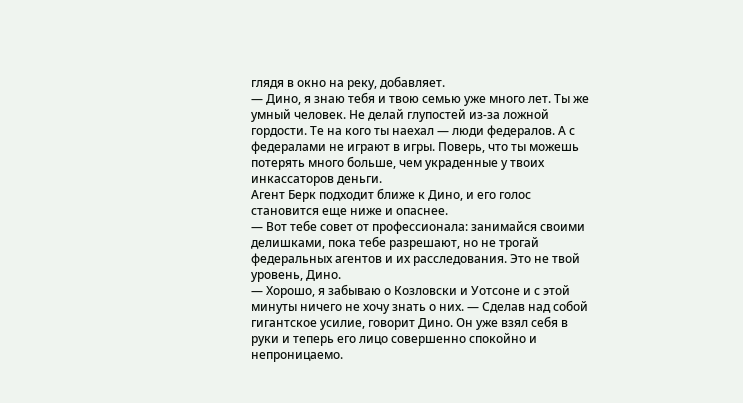глядя в окно на реку, добавляет.
— Дино, я знаю тебя и твою семью уже много лет. Ты же умный человек. Не делай глупостей из-за ложной гордости. Те на кого ты наехал — люди федералов. А с федералами не играют в игры. Поверь, что ты можешь потерять много больше, чем украденные у твоих инкассаторов деньги.
Агент Берк подходит ближе к Дино, и его голос становится еще ниже и опаснее.
— Вот тебе совет от профессионала: занимайся своими делишками, пока тебе разрешают, но не трогай федеральных агентов и их расследования. Это не твой уровень, Дино.
— Хорошо, я забываю о Козловски и Уотсоне и с этой минуты ничего не хочу знать о них. — Сделав над собой гигантское усилие, говорит Дино. Он уже взял себя в руки и теперь его лицо совершенно спокойно и непроницаемо.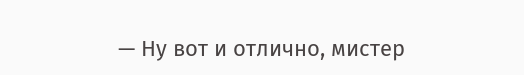— Ну вот и отлично, мистер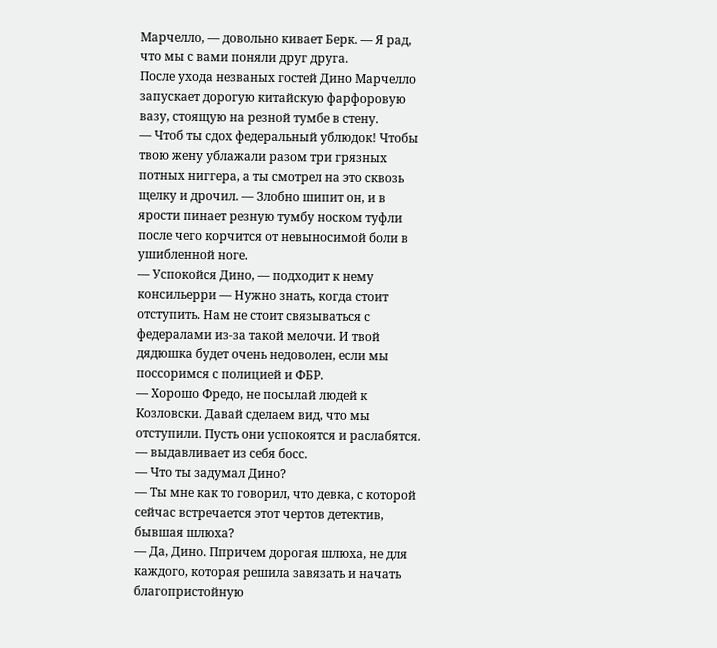Марчелло, — довольно кивает Берк. — Я рад, что мы с вами поняли друг друга.
После ухода незваных гостей Дино Марчелло запускает дорогую китайскую фарфоровую вазу, стоящую на резной тумбе в стену.
— Чтоб ты сдох федеральный ублюдок! Чтобы твою жену ублажали разом три грязных потных ниггера, а ты смотрел на это сквозь щелку и дрочил. — Злобно шипит он, и в ярости пинает резную тумбу носком туфли после чего корчится от невыносимой боли в ушибленной ноге.
— Успокойся Дино, — подходит к нему консильерри — Нужно знать, когда стоит отступить. Нам не стоит связываться с федералами из-за такой мелочи. И твой дядюшка будет очень недоволен, если мы поссоримся с полицией и ФБР.
— Хорошо Фредо, не посылай людей к Козловски. Давай сделаем вид, что мы отступили. Пусть они успокоятся и раслабятся. — выдавливает из себя босс.
— Что ты задумал Дино?
— Ты мне как то говорил, что девка, с которой сейчас встречается этот чертов детектив, бывшая шлюха?
— Да, Дино. Ппричем дорогая шлюха, не для каждого, которая решила завязать и начать благопристойную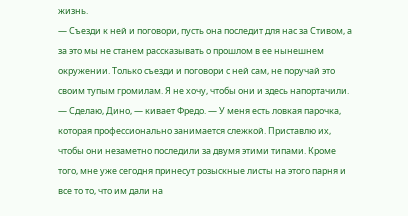жизнь.
— Съезди к ней и поговори, пусть она последит для нас за Стивом, а за это мы не станем рассказывать о прошлом в ее нынешнем окружении. Только съезди и поговори с ней сам, не поручай это своим тупым громилам. Я не хочу, чтобы они и здесь напортачили.
— Сделаю, Дино, — кивает Фредо. — У меня есть ловкая парочка, которая профессионально занимается слежкой. Приставлю их, чтобы они незаметно последили за двумя этими типами. Кроме того, мне уже сегодня принесут розыскные листы на этого парня и все то то, что им дали на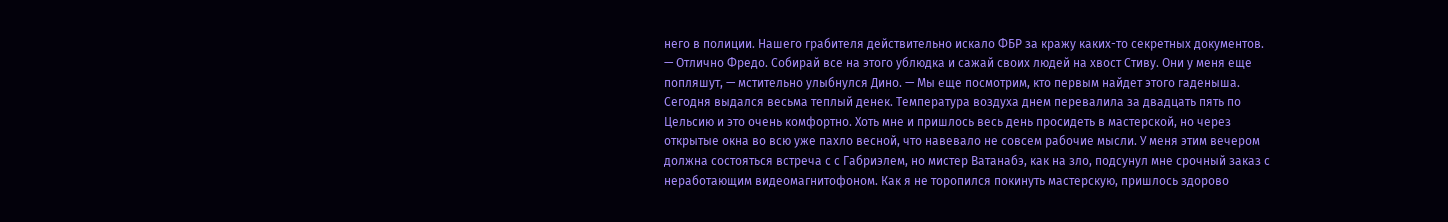него в полиции. Нашего грабителя действительно искало ФБР за кражу каких-то секретных документов.
— Отлично Фредо. Собирай все на этого ублюдка и сажай своих людей на хвост Стиву. Они у меня еще попляшут, — мстительно улыбнулся Дино. — Мы еще посмотрим, кто первым найдет этого гаденыша.
Сегодня выдался весьма теплый денек. Температура воздуха днем перевалила за двадцать пять по Цельсию и это очень комфортно. Хоть мне и пришлось весь день просидеть в мастерской, но через открытые окна во всю уже пахло весной, что навевало не совсем рабочие мысли. У меня этим вечером должна состояться встреча с с Габриэлем, но мистер Ватанабэ, как на зло, подсунул мне срочный заказ с неработающим видеомагнитофоном. Как я не торопился покинуть мастерскую, пришлось здорово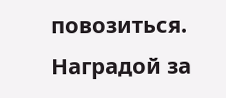повозиться. Наградой за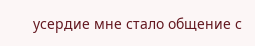усердие мне стало общение с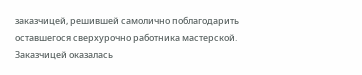заказчицей, решившей самолично поблагодарить оставшегося сверхурочно работника мастерской.
Заказчицей оказалась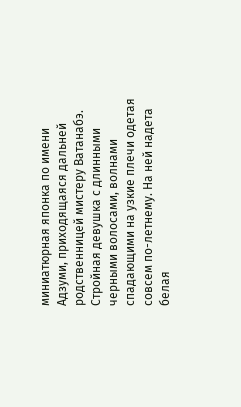миниатюрная японка по имени Адзуми, приходящаяся дальней родственницей мистеру Ватанабэ. Стройная девушка с длинными черными волосами, волнами спадающими на узкие плечи одетая совсем по-летнему. На ней надета белая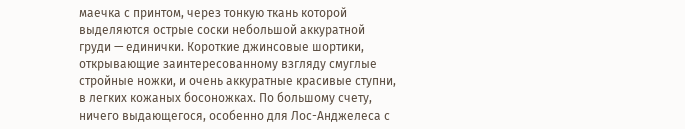маечка с принтом, через тонкую ткань которой выделяются острые соски небольшой аккуратной груди — единички. Короткие джинсовые шортики, открывающие заинтересованному взгляду смуглые стройные ножки, и очень аккуратные красивые ступни, в легких кожаных босоножках. По большому счету, ничего выдающегося, особенно для Лос-Анджелеса с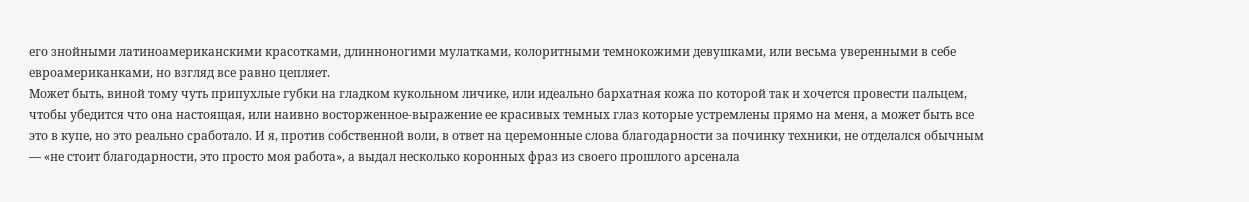его знойными латиноамериканскими красотками, длинноногими мулатками, колоритными темнокожими девушками, или весьма уверенными в себе евроамериканками, но взгляд все равно цепляет.
Может быть, виной тому чуть припухлые губки на гладком кукольном личике, или идеально бархатная кожа по которой так и хочется провести пальцем, чтобы убедится что она настоящая, или наивно восторженное-выражение ее красивых темных глаз которые устремлены прямо на меня, а может быть все это в купе, но это реально сработало. И я, против собственной воли, в ответ на церемонные слова благодарности за починку техники, не отделался обычным — «не стоит благодарности, это просто моя работа», а выдал несколько коронных фраз из своего прошлого арсенала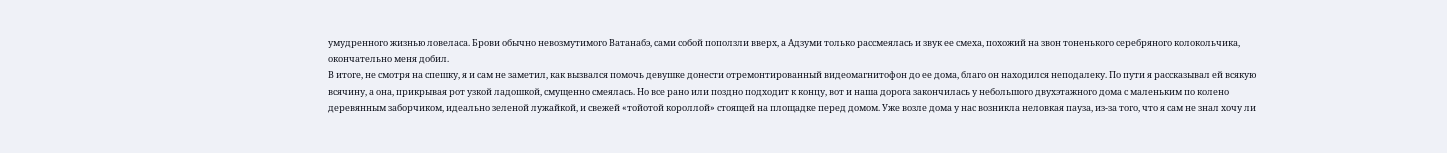умудренного жизнью ловеласа. Брови обычно невозмутимого Ватанабэ, сами собой поползли вверх, а Адзуми только рассмеялась и звук ее смеха, похожий на звон тоненького серебряного колокольчика, окончательно меня добил.
В итоге, не смотря на спешку, я и сам не заметил, как вызвался помочь девушке донести отремонтированный видеомагнитофон до ее дома, благо он находился неподалеку. По пути я рассказывал ей всякую всячину, а она, прикрывая рот узкой ладошкой, смущенно смеялась. Но все рано или поздно подходит к концу, вот и наша дорога закончилась у небольшого двухэтажного дома с маленьким по колено деревянным заборчиком, идеально зеленой лужайкой, и свежей «тойотой короллой» стоящей на площадке перед домом. Уже возле дома у нас возникла неловкая пауза, из-за того, что я сам не знал хочу ли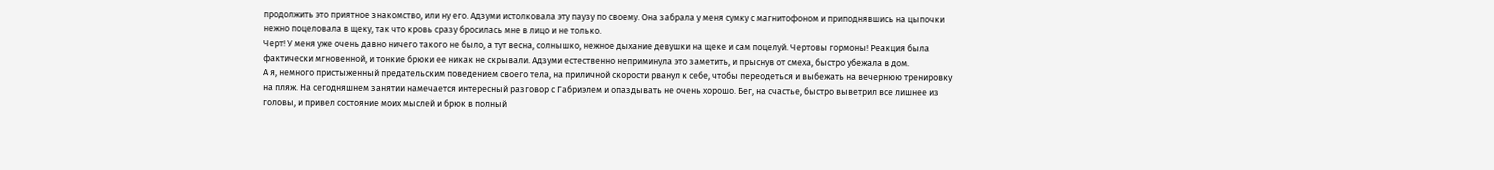продолжить это приятное знакомство, или ну его. Адзуми истолковала эту паузу по своему. Она забрала у меня сумку с магнитофоном и приподнявшись на цыпочки нежно поцеловала в щеку, так что кровь сразу бросилась мне в лицо и не только.
Черт! У меня уже очень давно ничего такого не было, а тут весна, солнышко, нежное дыхание девушки на щеке и сам поцелуй. Чертовы гормоны! Реакция была фактически мгновенной, и тонкие брюки ее никак не скрывали. Адзуми естественно неприминула это заметить, и прыснув от смеха, быстро убежала в дом.
А я, немного пристыженный предательским поведением своего тела, на приличной скорости рванул к себе, чтобы переодеться и выбежать на вечернюю тренировку на пляж. На сегодняшнем занятии намечается интересный разговор с Габриэлем и опаздывать не очень хорошо. Бег, на счастье, быстро выветрил все лишнее из головы, и привел состояние моих мыслей и брюк в полный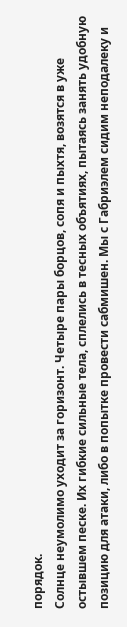порядок.
Солнце неумолимо уходит за горизонт. Четыре пары борцов, сопя и пыхтя, возятся в уже остывшем песке. Их гибкие сильные тела, сплелись в тесных объятиях, пытаясь занять удобную позицию для атаки, либо в попытке провести сабмишен. Мы с Габриэлем сидим неподалеку и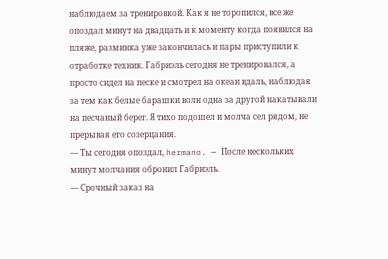наблюдаем за тренировкой. Как я не торопился, все же опоздал минут на двадцать и к моменту когда появился на пляже, разминка уже закончилась и пары приступили к отработке техник. Габриэль сегодня не тренировался, а просто сидел на песке и смотрел на океан вдаль, наблюдая за тем как белые барашки волн одна за другой накатывали на песчаный берег. Я тихо подошел и молча сел рядом, не прерывая его созерцания.
— Ты сегодня опоздал, hermano. — После нескольких минут молчания обронил Габриэль.
— Срочный заказ на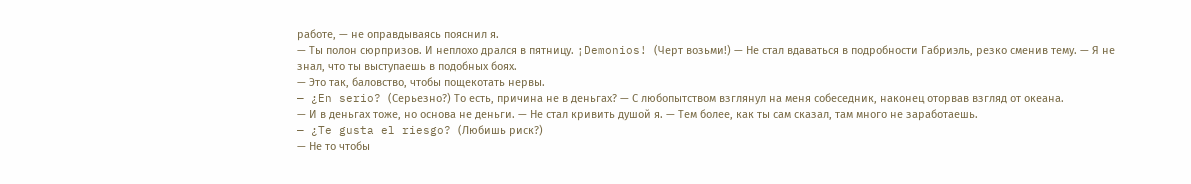работе, — не оправдываясь пояснил я.
— Ты полон сюрпризов. И неплохо дрался в пятницу. ¡Demonios! (Черт возьми!) — Не стал вдаваться в подробности Габриэль, резко сменив тему. — Я не знал, что ты выступаешь в подобных боях.
— Это так, баловство, чтобы пощекотать нервы.
— ¿En serio? (Серьезно?) То есть, причина не в деньгах? — С любопытством взглянул на меня собеседник, наконец оторвав взгляд от океана.
— И в деньгах тоже, но основа не деньги. — Не стал кривить душой я. — Тем более, как ты сам сказал, там много не заработаешь.
— ¿Te gusta el riesgo? (Любишь риск?)
— Не то чтобы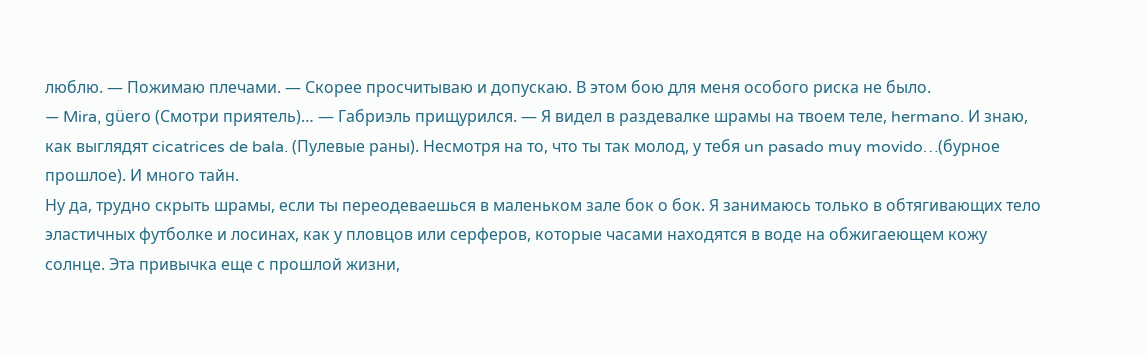люблю. — Пожимаю плечами. — Скорее просчитываю и допускаю. В этом бою для меня особого риска не было.
— Mira, güero (Смотри приятель)… — Габриэль прищурился. — Я видел в раздевалке шрамы на твоем теле, hermano. И знаю, как выглядят cicatrices de bala. (Пулевые раны). Несмотря на то, что ты так молод, у тебя un pasado muy movido…(бурное прошлое). И много тайн.
Ну да, трудно скрыть шрамы, если ты переодеваешься в маленьком зале бок о бок. Я занимаюсь только в обтягивающих тело эластичных футболке и лосинах, как у пловцов или серферов, которые часами находятся в воде на обжигаеющем кожу солнце. Эта привычка еще с прошлой жизни,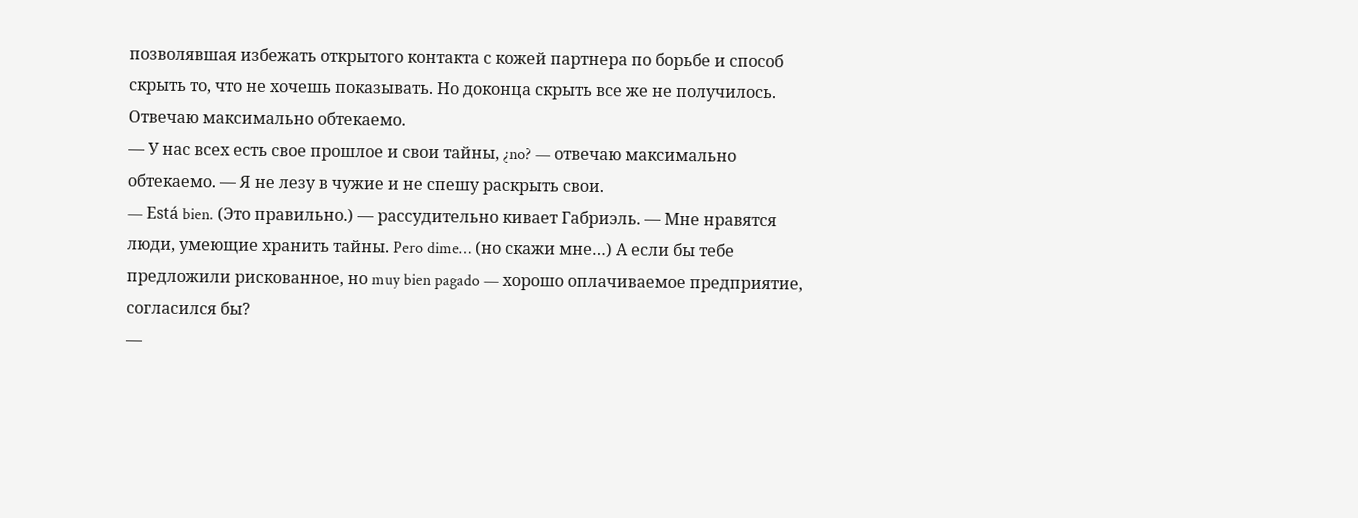позволявшая избежать открытого контакта с кожей партнера по борьбе и способ скрыть то, что не хочешь показывать. Но доконца скрыть все же не получилось. Отвечаю максимально обтекаемо.
— У нас всех есть свое прошлое и свои тайны, ¿no? — отвечаю максимально обтекаемо. — Я не лезу в чужие и не спешу раскрыть свои.
— Está bien. (Это правильно.) — рассудительно кивает Габриэль. — Мне нравятся люди, умеющие хранить тайны. Pero dime… (но скажи мне…) А если бы тебе предложили рискованное, но muy bien pagado — хорошо оплачиваемое предприятие, согласился бы?
—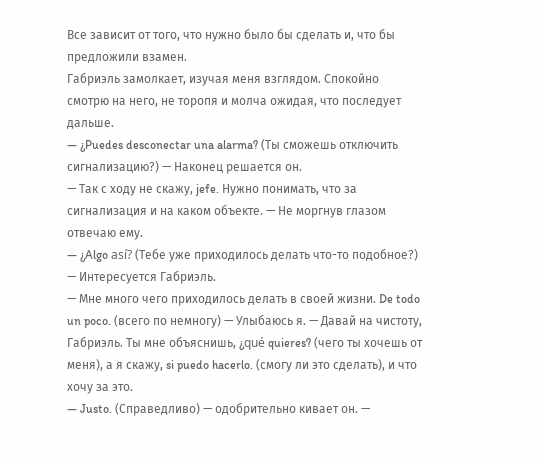Все зависит от того, что нужно было бы сделать и, что бы предложили взамен.
Габриэль замолкает, изучая меня взглядом. Спокойно смотрю на него, не торопя и молча ожидая, что последует дальше.
— ¿Puedes desconectar una alarma? (Ты сможешь отключить сигнализацию?) — Наконец решается он.
— Так с ходу не скажу, jefe. Нужно понимать, что за сигнализация и на каком объекте. — Не моргнув глазом отвечаю ему.
— ¿Algo así? (Тебе уже приходилось делать что-то подобное?) — Интересуется Габриэль.
— Мне много чего приходилось делать в своей жизни. De todo un poco. (всего по немногу) — Улыбаюсь я. — Давай на чистоту, Габриэль. Ты мне объяснишь, ¿qué quieres? (чего ты хочешь от меня), а я скажу, si puedo hacerlo. (смогу ли это сделать), и что хочу за это.
— Justo. (Справедливо) — одобрительно кивает он. —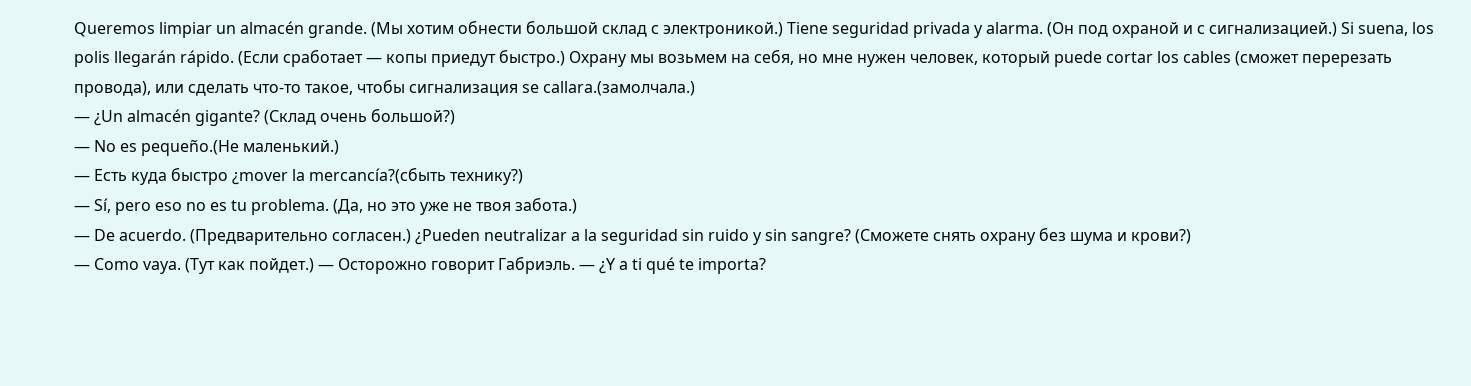Queremos limpiar un almacén grande. (Мы хотим обнести большой склад с электроникой.) Tiene seguridad privada y alarma. (Он под охраной и с сигнализацией.) Si suena, los polis llegarán rápido. (Если сработает — копы приедут быстро.) Охрану мы возьмем на себя, но мне нужен человек, который puede cortar los cables (сможет перерезать провода), или сделать что-то такое, чтобы сигнализация se callara.(замолчала.)
— ¿Un almacén gigante? (Склад очень большой?)
— No es pequeño.(Не маленький.)
— Есть куда быстро ¿mover la mercancía?(сбыть технику?)
— Sí, pero eso no es tu problema. (Да, но это уже не твоя забота.)
— De acuerdo. (Предварительно согласен.) ¿Pueden neutralizar a la seguridad sin ruido y sin sangre? (Сможете снять охрану без шума и крови?)
— Como vaya. (Тут как пойдет.) — Осторожно говорит Габриэль. — ¿Y a ti qué te importa?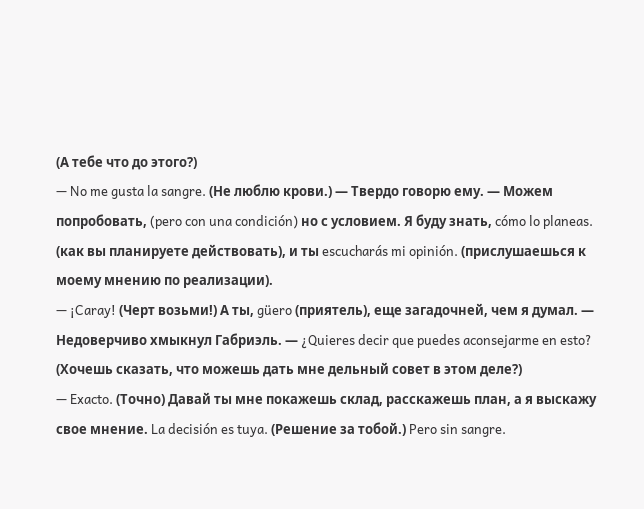(А тебе что до этого?)
— No me gusta la sangre. (Не люблю крови.) — Твердо говорю ему. — Можем попробовать, (pero con una condición) но с условием. Я буду знать, cómo lo planeas. (как вы планируете действовать), и ты escucharás mi opinión. (прислушаешься к моему мнению по реализации).
— ¡Caray! (Черт возьми!) А ты, güero (приятель), еще загадочней, чем я думал. — Недоверчиво хмыкнул Габриэль. — ¿Quieres decir que puedes aconsejarme en esto? (Хочешь сказать, что можешь дать мне дельный совет в этом деле?)
— Exacto. (Точно) Давай ты мне покажешь склад, расскажешь план, а я выскажу свое мнение. La decisión es tuya. (Решение за тобой.) Pero sin sangre.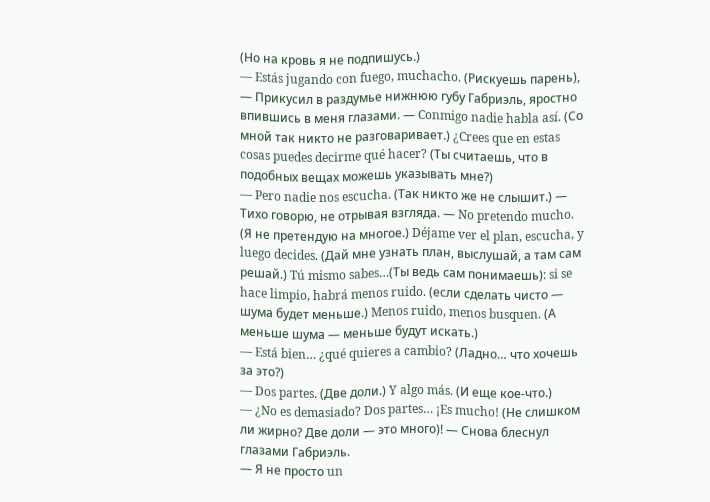(Но на кровь я не подпишусь.)
— Estás jugando con fuego, muchacho. (Рискуешь парень), — Прикусил в раздумье нижнюю губу Габриэль, яростно впившись в меня глазами. — Conmigo nadie habla así. (Со мной так никто не разговаривает.) ¿Crees que en estas cosas puedes decirme qué hacer? (Ты считаешь, что в подобных вещах можешь указывать мне?)
— Pero nadie nos escucha. (Так никто же не слышит.) — Тихо говорю, не отрывая взгляда. — No pretendo mucho. (Я не претендую на многое.) Déjame ver el plan, escucha, y luego decides. (Дай мне узнать план, выслушай, а там сам решай.) Tú mismo sabes…(Ты ведь сам понимаешь): si se hace limpio, habrá menos ruido. (если сделать чисто — шума будет меньше.) Menos ruido, menos busquen. (А меньше шума — меньше будут искать.)
— Está bien… ¿qué quieres a cambio? (Ладно… что хочешь за это?)
— Dos partes. (Две доли.) Y algo más. (И еще кое-что.)
— ¿No es demasiado? Dos partes… ¡Es mucho! (Не слишком ли жирно? Две доли — это много)! — Снова блеснул глазами Габриэль.
— Я не просто un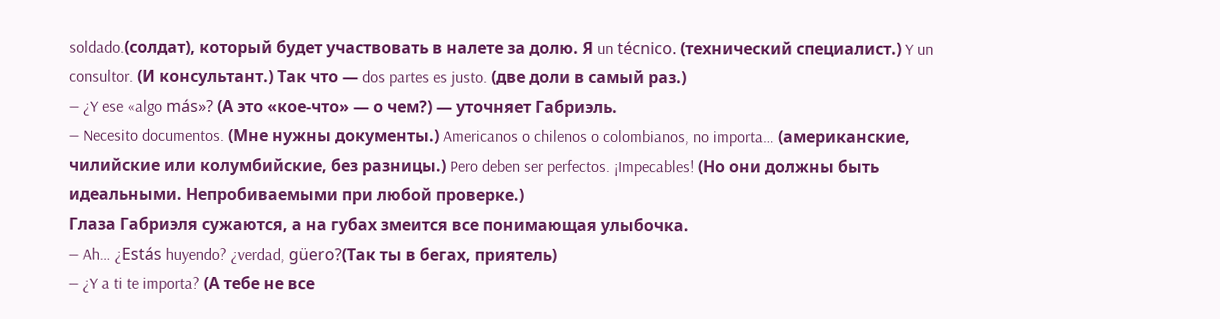soldado.(солдат), который будет участвовать в налете за долю. Я un técnico. (технический специалист.) Y un consultor. (И консультант.) Так что — dos partes es justo. (две доли в самый раз.)
— ¿Y ese «algo más»? (А это «кое-что» — о чем?) — уточняет Габриэль.
— Necesito documentos. (Мне нужны документы.) Americanos o chilenos o colombianos, no importa… (американские, чилийские или колумбийские, без разницы.) Pero deben ser perfectos. ¡Impecables! (Но они должны быть идеальными. Непробиваемыми при любой проверке.)
Глаза Габриэля сужаются, а на губах змеится все понимающая улыбочка.
— Ah… ¿Estás huyendo? ¿verdad, güero?(Так ты в бегах, приятель)
— ¿Y a ti te importa? (А тебе не все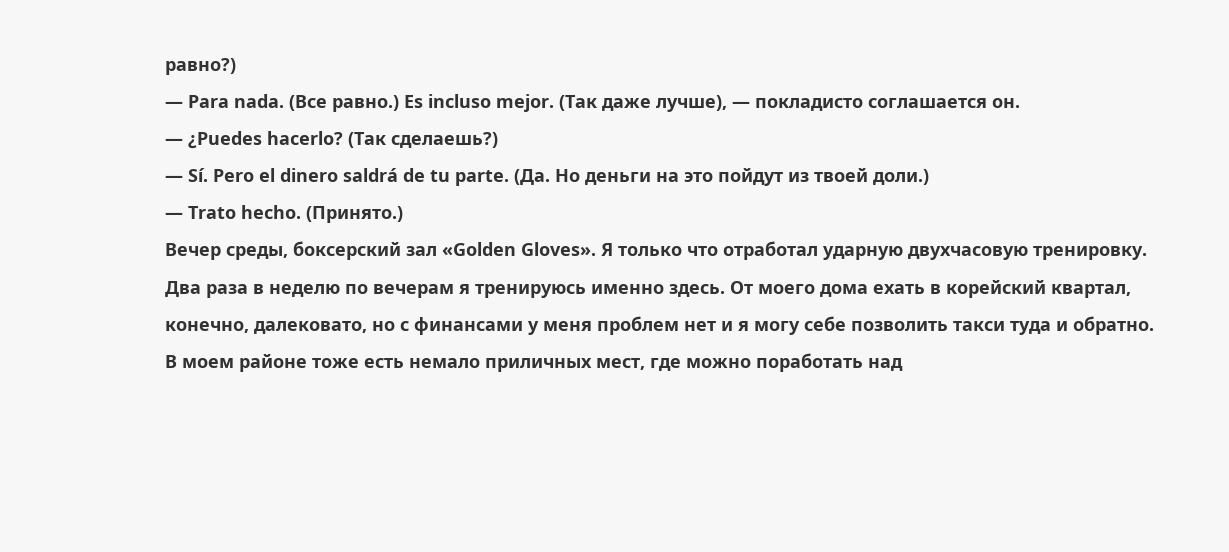равно?)
— Para nada. (Все равно.) Es incluso mejor. (Так даже лучше), — покладисто соглашается он.
— ¿Puedes hacerlo? (Так сделаешь?)
— Sí. Pero el dinero saldrá de tu parte. (Да. Но деньги на это пойдут из твоей доли.)
— Trato hecho. (Принято.)
Вечер среды, боксерский зал «Golden Gloves». Я только что отработал ударную двухчасовую тренировку. Два раза в неделю по вечерам я тренируюсь именно здесь. От моего дома ехать в корейский квартал, конечно, далековато, но с финансами у меня проблем нет и я могу себе позволить такси туда и обратно. В моем районе тоже есть немало приличных мест, где можно поработать над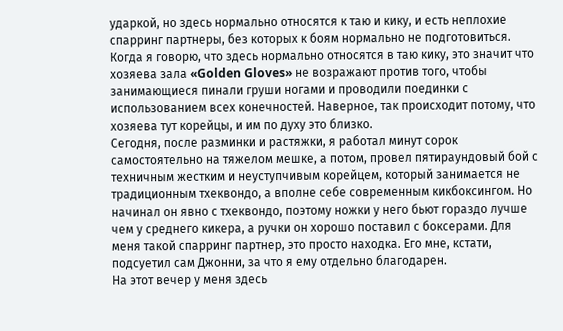ударкой, но здесь нормально относятся к таю и кику, и есть неплохие спарринг партнеры, без которых к боям нормально не подготовиться. Когда я говорю, что здесь нормально относятся в таю кику, это значит что хозяева зала «Golden Gloves» не возражают против того, чтобы занимающиеся пинали груши ногами и проводили поединки с использованием всех конечностей. Наверное, так происходит потому, что хозяева тут корейцы, и им по духу это близко.
Сегодня, после разминки и растяжки, я работал минут сорок самостоятельно на тяжелом мешке, а потом, провел пятираундовый бой с техничным жестким и неуступчивым корейцем, который занимается не традиционным тхеквондо, а вполне себе современным кикбоксингом. Но начинал он явно с тхеквондо, поэтому ножки у него бьют гораздо лучше чем у среднего кикера, а ручки он хорошо поставил с боксерами. Для меня такой спарринг партнер, это просто находка. Его мне, кстати, подсуетил сам Джонни, за что я ему отдельно благодарен.
На этот вечер у меня здесь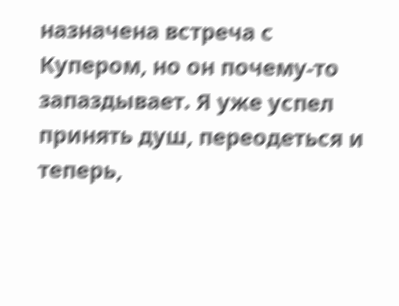назначена встреча с Купером, но он почему-то запаздывает. Я уже успел принять душ, переодеться и теперь,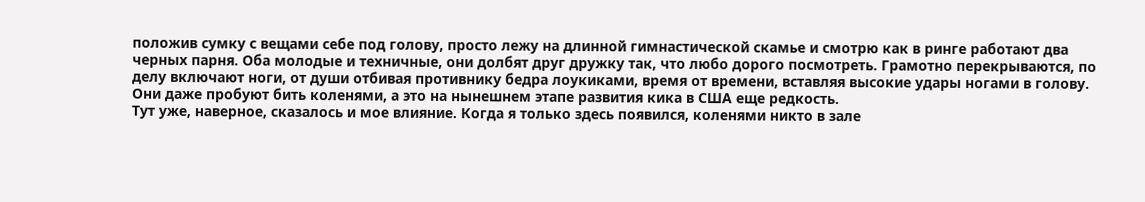положив сумку с вещами себе под голову, просто лежу на длинной гимнастической скамье и смотрю как в ринге работают два черных парня. Оба молодые и техничные, они долбят друг дружку так, что любо дорого посмотреть. Грамотно перекрываются, по делу включают ноги, от души отбивая противнику бедра лоукиками, время от времени, вставляя высокие удары ногами в голову. Они даже пробуют бить коленями, а это на нынешнем этапе развития кика в США еще редкость.
Тут уже, наверное, сказалось и мое влияние. Когда я только здесь появился, коленями никто в зале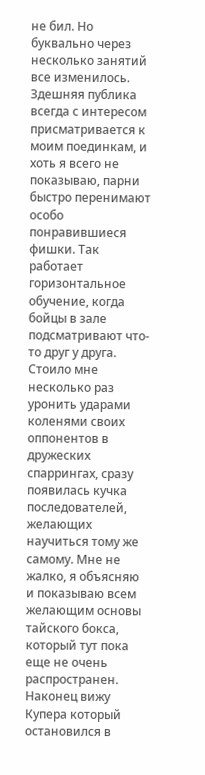не бил. Но буквально через несколько занятий все изменилось. Здешняя публика всегда с интересом присматривается к моим поединкам, и хоть я всего не показываю, парни быстро перенимают особо понравившиеся фишки. Так работает горизонтальное обучение, когда бойцы в зале подсматривают что-то друг у друга. Стоило мне несколько раз уронить ударами коленями своих оппонентов в дружеских спаррингах, сразу появилась кучка последователей, желающих научиться тому же самому. Мне не жалко, я объясняю и показываю всем желающим основы тайского бокса, который тут пока еще не очень распространен.
Наконец вижу Купера который остановился в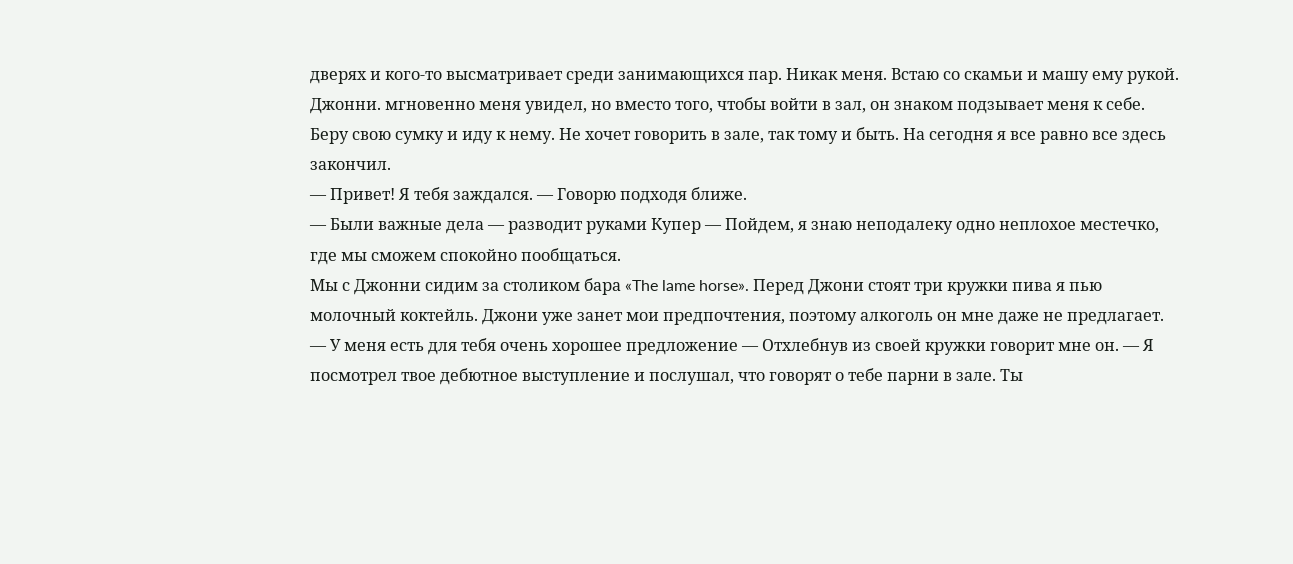дверях и кого-то высматривает среди занимающихся пар. Никак меня. Встаю со скамьи и машу ему рукой. Джонни. мгновенно меня увидел, но вместо того, чтобы войти в зал, он знаком подзывает меня к себе. Беру свою сумку и иду к нему. Не хочет говорить в зале, так тому и быть. На сегодня я все равно все здесь закончил.
— Привет! Я тебя заждался. — Говорю подходя ближе.
— Были важные дела — разводит руками Купер — Пойдем, я знаю неподалеку одно неплохое местечко, где мы сможем спокойно пообщаться.
Мы с Джонни сидим за столиком бара «The lame horse». Перед Джони стоят три кружки пива я пью молочный коктейль. Джони уже занет мои предпочтения, поэтому алкоголь он мне даже не предлагает.
— У меня есть для тебя очень хорошее предложение — Отхлебнув из своей кружки говорит мне он. — Я посмотрел твое дебютное выступление и послушал, что говорят о тебе парни в зале. Ты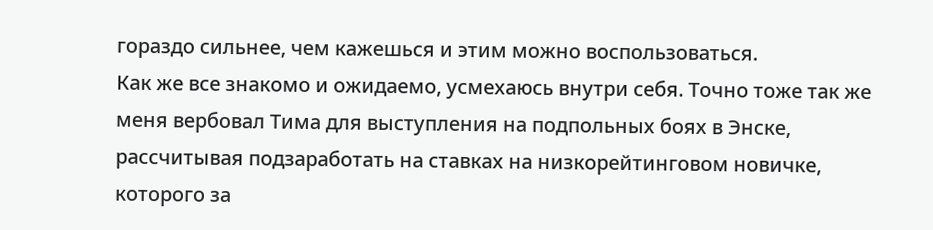гораздо сильнее, чем кажешься и этим можно воспользоваться.
Как же все знакомо и ожидаемо, усмехаюсь внутри себя. Точно тоже так же меня вербовал Тима для выступления на подпольных боях в Энске, рассчитывая подзаработать на ставках на низкорейтинговом новичке, которого за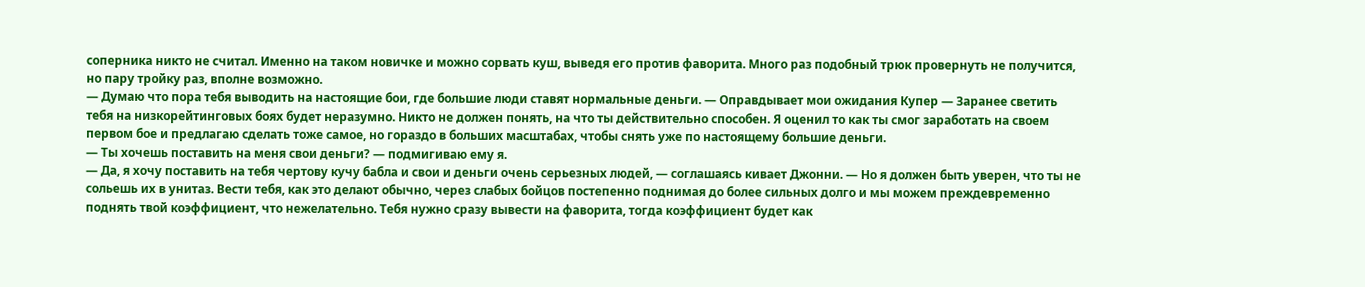соперника никто не считал. Именно на таком новичке и можно сорвать куш, выведя его против фаворита. Много раз подобный трюк провернуть не получится, но пару тройку раз, вполне возможно.
— Думаю что пора тебя выводить на настоящие бои, где большие люди ставят нормальные деньги. — Оправдывает мои ожидания Купер — Заранее светить тебя на низкорейтинговых боях будет неразумно. Никто не должен понять, на что ты действительно способен. Я оценил то как ты смог заработать на своем первом бое и предлагаю сделать тоже самое, но гораздо в больших масштабах, чтобы снять уже по настоящему большие деньги.
— Ты хочешь поставить на меня свои деньги? — подмигиваю ему я.
— Да, я хочу поставить на тебя чертову кучу бабла и свои и деньги очень серьезных людей, — соглашаясь кивает Джонни. — Но я должен быть уверен, что ты не сольешь их в унитаз. Вести тебя, как это делают обычно, через слабых бойцов постепенно поднимая до более сильных долго и мы можем преждевременно поднять твой коэффициент, что нежелательно. Тебя нужно сразу вывести на фаворита, тогда коэффициент будет как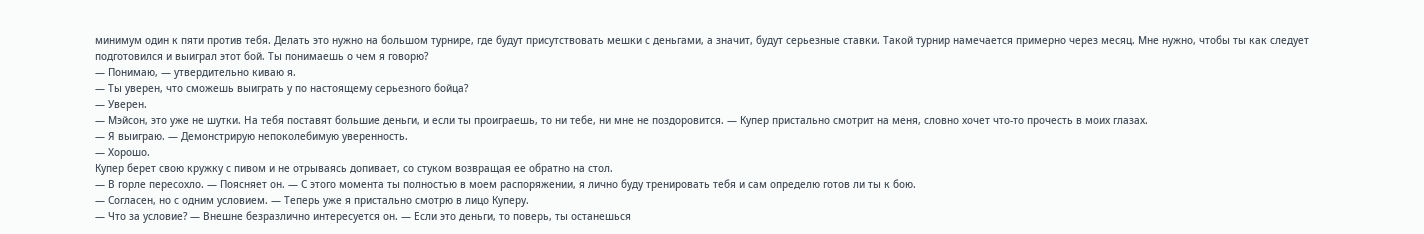минимум один к пяти против тебя. Делать это нужно на большом турнире, где будут присутствовать мешки с деньгами, а значит, будут серьезные ставки. Такой турнир намечается примерно через месяц. Мне нужно, чтобы ты как следует подготовился и выиграл этот бой. Ты понимаешь о чем я говорю?
— Понимаю, — утвердительно киваю я.
— Ты уверен, что сможешь выиграть у по настоящему серьезного бойца?
— Уверен.
— Мэйсон, это уже не шутки. На тебя поставят большие деньги, и если ты проиграешь, то ни тебе, ни мне не поздоровится. — Купер пристально смотрит на меня, словно хочет что-то прочесть в моих глазах.
— Я выиграю. — Демонстрирую непоколебимую уверенность.
— Хорошо.
Купер берет свою кружку с пивом и не отрываясь допивает, со стуком возвращая ее обратно на стол.
— В горле пересохло. — Поясняет он. — С этого момента ты полностью в моем распоряжении, я лично буду тренировать тебя и сам определю готов ли ты к бою.
— Согласен, но с одним условием. — Теперь уже я пристально смотрю в лицо Куперу.
— Что за условие? — Внешне безразлично интересуется он. — Если это деньги, то поверь, ты останешься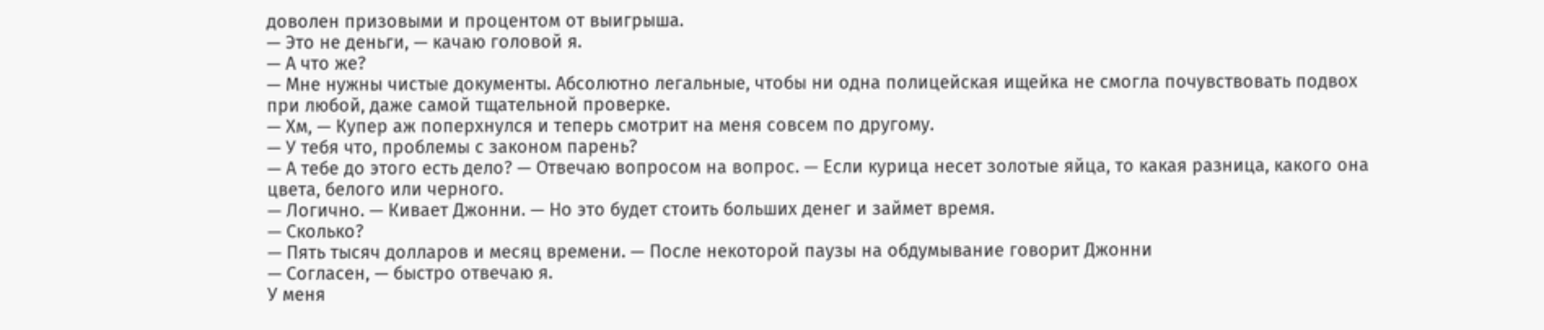доволен призовыми и процентом от выигрыша.
— Это не деньги, — качаю головой я.
— А что же?
— Мне нужны чистые документы. Абсолютно легальные, чтобы ни одна полицейская ищейка не смогла почувствовать подвох при любой, даже самой тщательной проверке.
— Хм, — Купер аж поперхнулся и теперь смотрит на меня совсем по другому.
— У тебя что, проблемы с законом парень?
— А тебе до этого есть дело? — Отвечаю вопросом на вопрос. — Если курица несет золотые яйца, то какая разница, какого она цвета, белого или черного.
— Логично. — Кивает Джонни. — Но это будет стоить больших денег и займет время.
— Сколько?
— Пять тысяч долларов и месяц времени. — После некоторой паузы на обдумывание говорит Джонни
— Согласен, — быстро отвечаю я.
У меня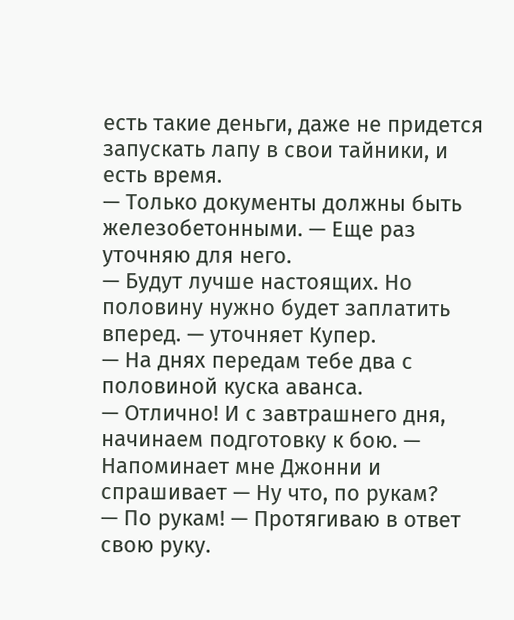есть такие деньги, даже не придется запускать лапу в свои тайники, и есть время.
— Только документы должны быть железобетонными. — Еще раз уточняю для него.
— Будут лучше настоящих. Но половину нужно будет заплатить вперед. — уточняет Купер.
— На днях передам тебе два с половиной куска аванса.
— Отлично! И с завтрашнего дня, начинаем подготовку к бою. — Напоминает мне Джонни и спрашивает — Ну что, по рукам?
— По рукам! — Протягиваю в ответ свою руку.